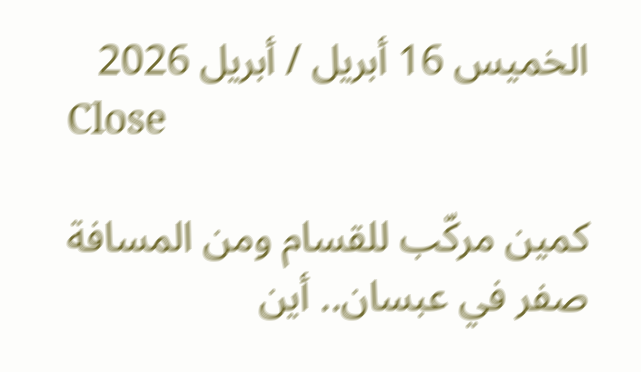الخميس 16 أبريل / أبريل 2026
Close

كمين مركّب للقسام ومن المسافة صفر في عبسان.. أين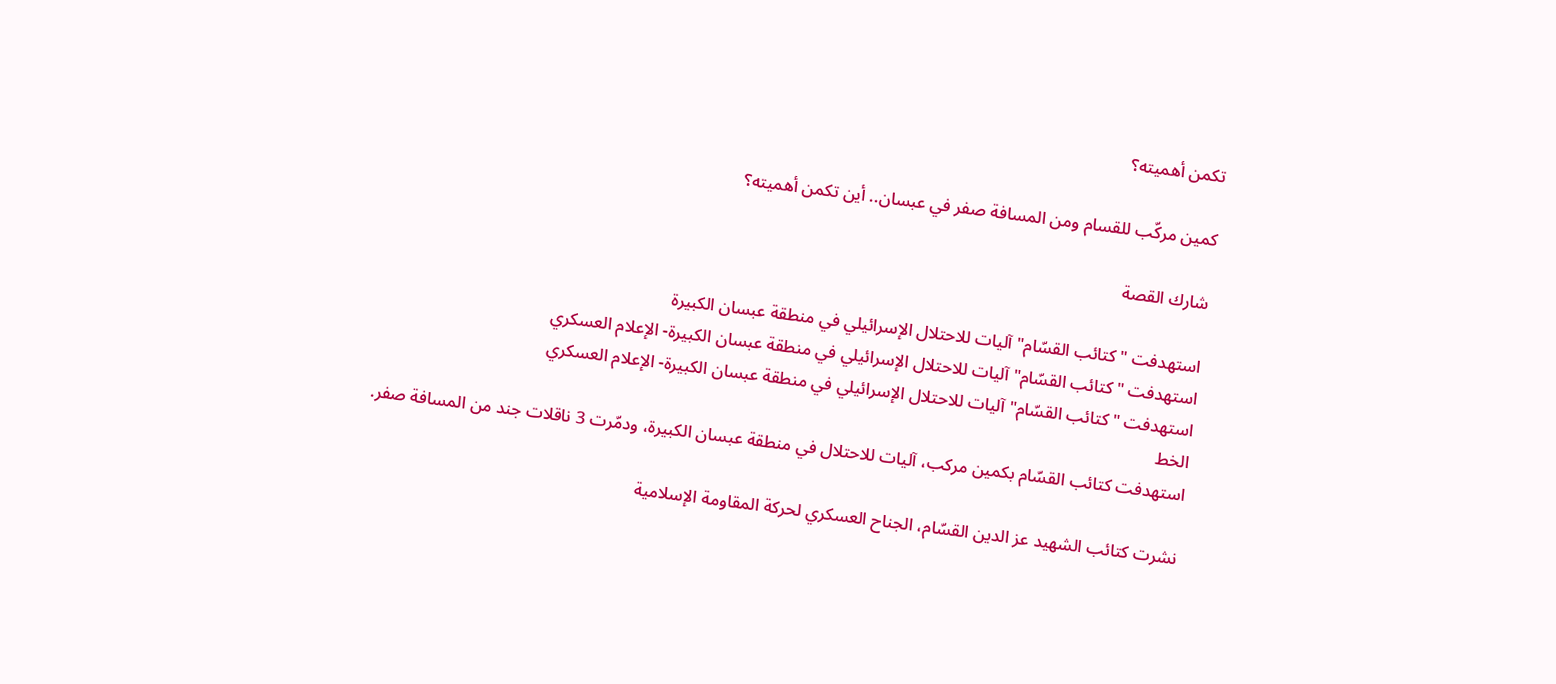تكمن أهميته؟

كمين مركّب للقسام ومن المسافة صفر في عبسان.. أين تكمن أهميته؟

شارك القصة

استهدفت "كتائب القسّام" آليات للاحتلال الإسرائيلي في منطقة عبسان الكبيرة
استهدفت "كتائب القسّام" آليات للاحتلال الإسرائيلي في منطقة عبسان الكبيرة- الإعلام العسكري
استهدفت "كتائب القسّام" آليات للاحتلال الإسرائيلي في منطقة عبسان الكبيرة- الإعلام العسكري
الخط
استهدفت كتائب القسّام بكمين مركب، آليات للاحتلال في منطقة عبسان الكبيرة، ودمّرت 3 ناقلات جند من المسافة صفر.

نشرت كتائب الشهيد عز الدين القسّام، الجناح العسكري لحركة المقاومة الإسلامية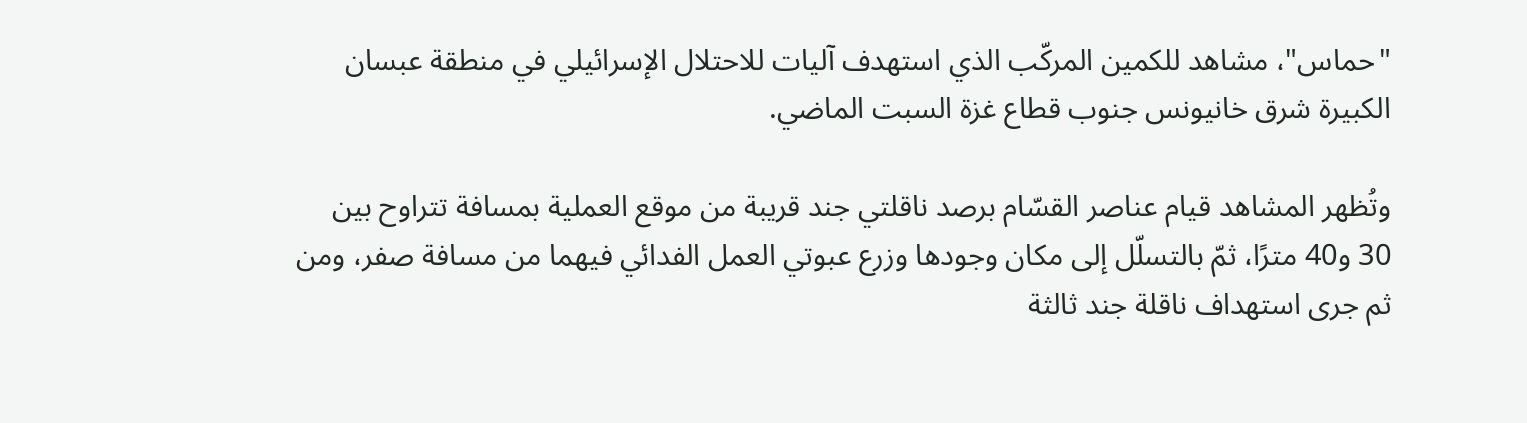"حماس"، مشاهد للكمين المركّب الذي استهدف آليات للاحتلال الإسرائيلي في منطقة عبسان الكبيرة شرق خانيونس جنوب قطاع غزة السبت الماضي.

وتُظهر المشاهد قيام عناصر القسّام برصد ناقلتي جند قريبة من موقع العملية بمسافة تتراوح بين 30 و40 مترًا، ثمّ بالتسلّل إلى مكان وجودها وزرع عبوتي العمل الفدائي فيهما من مسافة صفر، ومن ثم جرى استهداف ناقلة جند ثالثة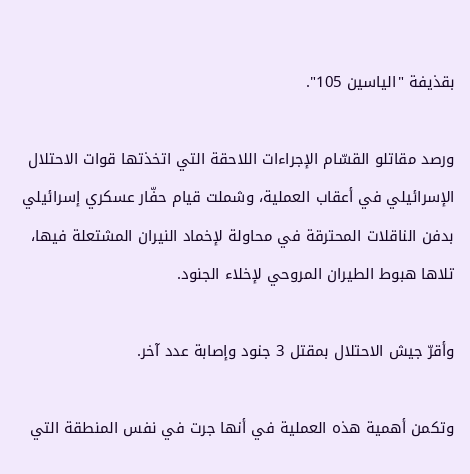بقذيفة "الياسين 105".

ورصد مقاتلو القسّام الإجراءات اللاحقة التي اتخذتها قوات الاحتلال الإسرائيلي في أعقاب العملية، وشملت قيام حفّار عسكري إسرائيلي بدفن الناقلات المحترقة في محاولة لإخماد النيران المشتعلة فيها، تلاها هبوط الطيران المروحي لإخلاء الجنود.

وأقرّ جيش الاحتلال بمقتل 3 جنود وإصابة عدد آخر.

وتكمن أهمية هذه العملية في أنها جرت في نفس المنطقة التي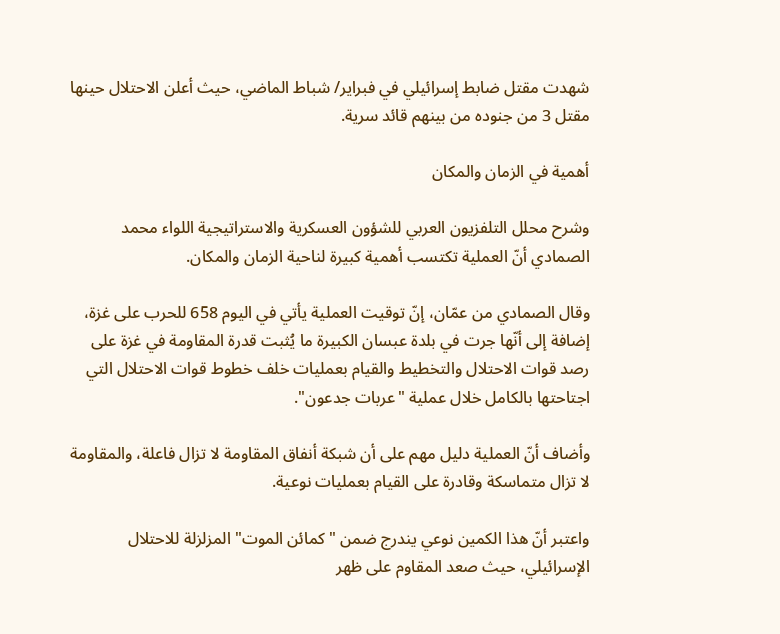شهدت مقتل ضابط إسرائيلي في فبراير/ شباط الماضي، حيث أعلن الاحتلال حينها مقتل 3 من جنوده من بينهم قائد سرية.

أهمية في الزمان والمكان

وشرح محلل التلفزيون العربي للشؤون العسكرية والاستراتيجية اللواء محمد الصمادي أنّ العملية تكتسب أهمية كبيرة لناحية الزمان والمكان.

وقال الصمادي من عمّان، إنّ توقيت العملية يأتي في اليوم 658 للحرب على غزة، إضافة إلى أنّها جرت في بلدة عبسان الكبيرة ما يُثبت قدرة المقاومة في غزة على رصد قوات الاحتلال والتخطيط والقيام بعمليات خلف خطوط قوات الاحتلال التي اجتاحتها بالكامل خلال عملية "عربات جدعون".

وأضاف أنّ العملية دليل مهم على أن شبكة أنفاق المقاومة لا تزال فاعلة، والمقاومة لا تزال متماسكة وقادرة على القيام بعمليات نوعية.

واعتبر أنّ هذا الكمين نوعي يندرج ضمن "كمائن الموت" المزلزلة للاحتلال الإسرائيلي، حيث صعد المقاوم على ظهر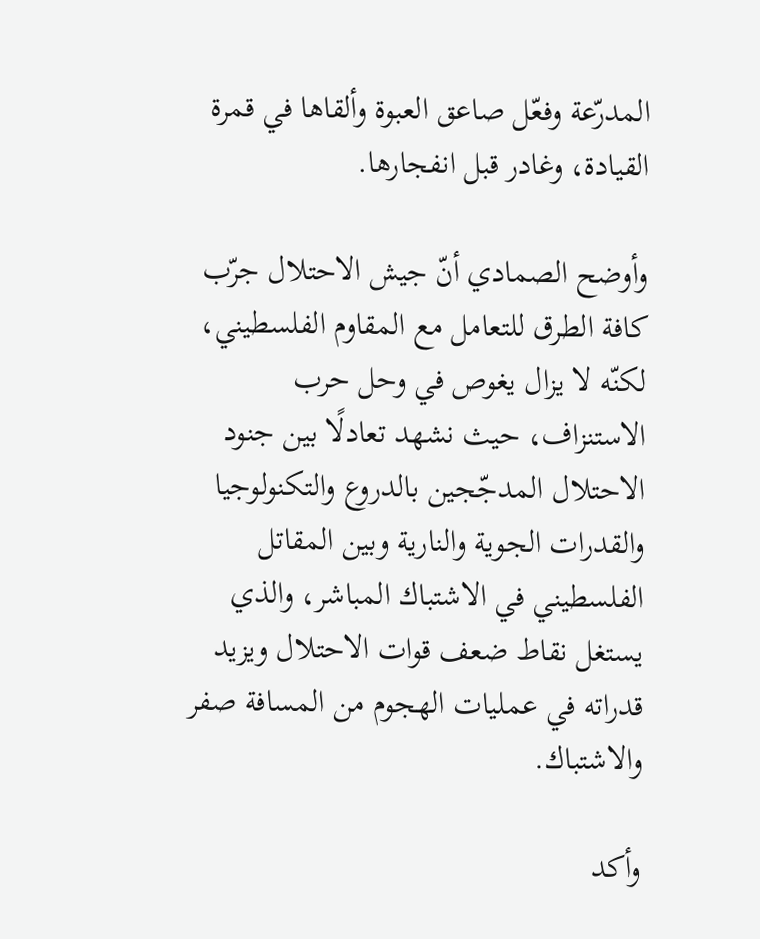المدرّعة وفعّل صاعق العبوة وألقاها في قمرة القيادة، وغادر قبل انفجارها.

وأوضح الصمادي أنّ جيش الاحتلال جرّب كافة الطرق للتعامل مع المقاوم الفلسطيني، لكنّه لا يزال يغوص في وحل حرب الاستنزاف، حيث نشهد تعادلًا بين جنود الاحتلال المدجّجين بالدروع والتكنولوجيا والقدرات الجوية والنارية وبين المقاتل الفلسطيني في الاشتباك المباشر، والذي يستغل نقاط ضعف قوات الاحتلال ويزيد قدراته في عمليات الهجوم من المسافة صفر والاشتباك.

وأكد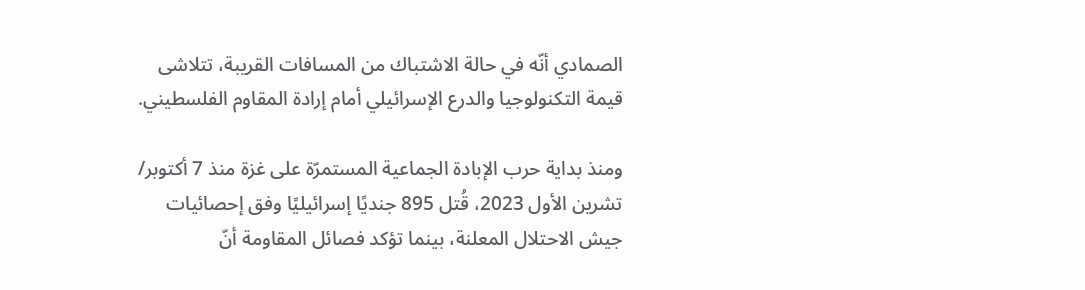الصمادي أنّه في حالة الاشتباك من المسافات القريبة، تتلاشى قيمة التكنولوجيا والدرع الإسرائيلي أمام إرادة المقاوم الفلسطيني.

ومنذ بداية حرب الإبادة الجماعية المستمرّة على غزة منذ 7 أكتوبر/ تشرين الأول 2023، قُتل 895 جنديًا إسرائيليًا وفق إحصائيات جيش الاحتلال المعلنة، بينما تؤكد فصائل المقاومة أنّ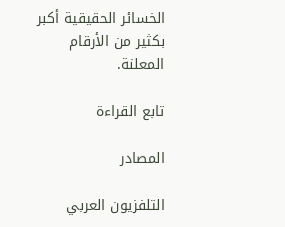الخسائر الحقيقية أكبر بكثير من الأرقام المعلنة.

تابع القراءة

المصادر

التلفزيون العربي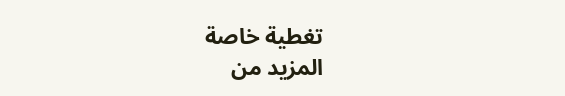تغطية خاصة
المزيد من